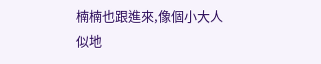楠楠也跟進來,像個小大人似地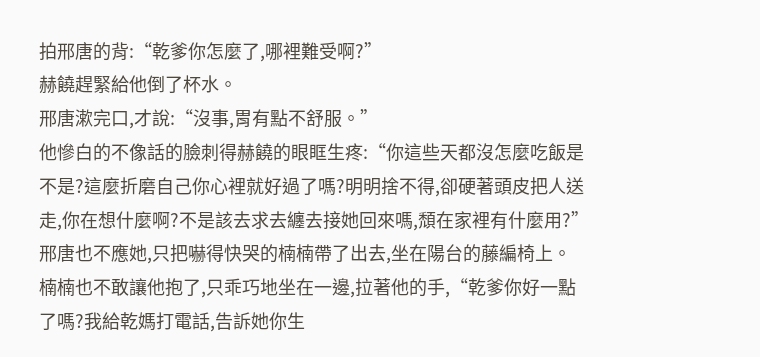拍邢唐的背:“乾爹你怎麼了,哪裡難受啊?”
赫饒趕緊給他倒了杯水。
邢唐漱完口,才說:“沒事,胃有點不舒服。”
他慘白的不像話的臉刺得赫饒的眼眶生疼:“你這些天都沒怎麼吃飯是不是?這麼折磨自己你心裡就好過了嗎?明明捨不得,卻硬著頭皮把人送走,你在想什麼啊?不是該去求去纏去接她回來嗎,頹在家裡有什麼用?”
邢唐也不應她,只把嚇得快哭的楠楠帶了出去,坐在陽台的藤編椅上。
楠楠也不敢讓他抱了,只乖巧地坐在一邊,拉著他的手,“乾爹你好一點了嗎?我給乾媽打電話,告訴她你生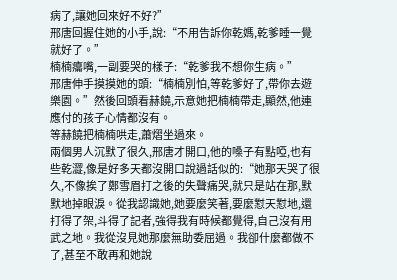病了,讓她回來好不好?”
邢唐回握住她的小手,說:“不用告訴你乾媽,乾爹睡一覺就好了。”
楠楠癟嘴,一副要哭的樣子:“乾爹我不想你生病。”
邢唐伸手摸摸她的頭:“楠楠別怕,等乾爹好了,帶你去遊樂園。”然後回頭看赫饒,示意她把楠楠帶走,顯然,他連應付的孩子心情都沒有。
等赫饒把楠楠哄走,蕭熠坐過來。
兩個男人沉默了很久,邢唐才開口,他的嗓子有點啞,也有些乾澀,像是好多天都沒開口說過話似的:“她那天哭了很久,不像挨了鄭雪眉打之後的失聲痛哭,就只是站在那,默默地掉眼淚。從我認識她,她要麼笑著,要麼懟天懟地,還打得了架,斗得了記者,強得我有時候都覺得,自己沒有用武之地。我從沒見她那麼無助委屈過。我卻什麼都做不了,甚至不敢再和她說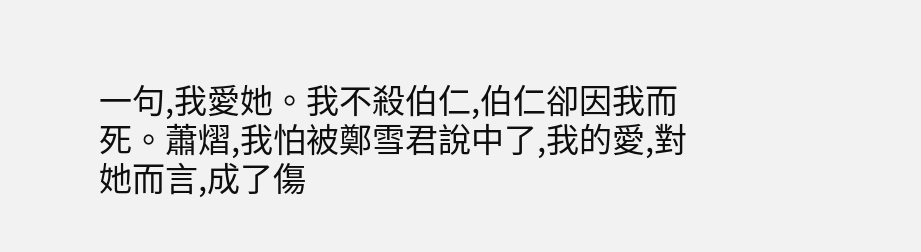一句,我愛她。我不殺伯仁,伯仁卻因我而死。蕭熠,我怕被鄭雪君說中了,我的愛,對她而言,成了傷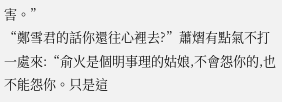害。”
“鄭雪君的話你還往心裡去?”蕭熠有點氣不打一處來:“俞火是個明事理的姑娘,不會怨你的,也不能怨你。只是這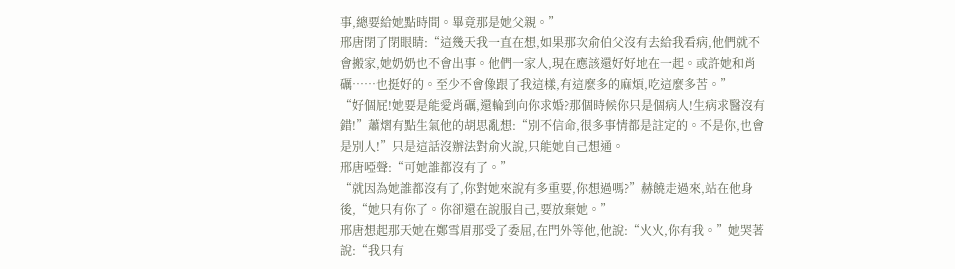事,總要給她點時間。畢竟那是她父親。”
邢唐閉了閉眼睛:“這幾天我一直在想,如果那次俞伯父沒有去給我看病,他們就不會搬家,她奶奶也不會出事。他們一家人,現在應該還好好地在一起。或許她和肖礪……也挺好的。至少不會像跟了我這樣,有這麼多的麻煩,吃這麼多苦。”
“好個屁!她要是能愛肖礪,還輪到向你求婚?那個時候你只是個病人!生病求醫沒有錯!”蕭熠有點生氣他的胡思亂想:“別不信命,很多事情都是註定的。不是你,也會是別人!”只是這話沒辦法對俞火說,只能她自己想通。
邢唐啞聲:“可她誰都沒有了。”
“就因為她誰都沒有了,你對她來說有多重要,你想過嗎?”赫饒走過來,站在他身後,“她只有你了。你卻還在說服自己,要放棄她。”
邢唐想起那天她在鄭雪眉那受了委屈,在門外等他,他說:“火火,你有我。”她哭著說:“我只有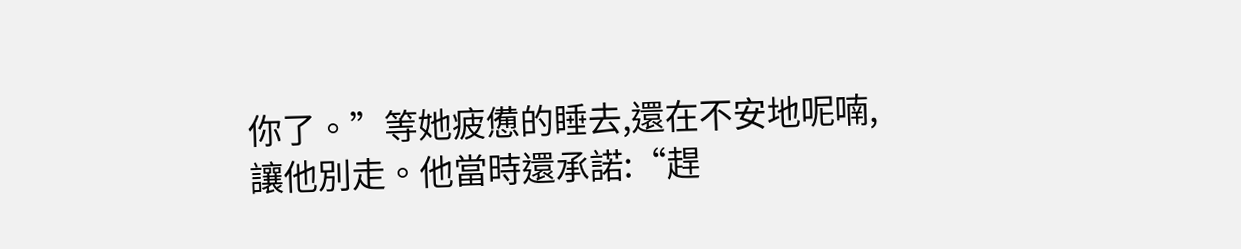你了。”等她疲憊的睡去,還在不安地呢喃,讓他別走。他當時還承諾:“趕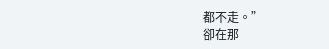都不走。”
卻在那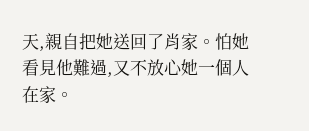天,親自把她送回了肖家。怕她看見他難過,又不放心她一個人在家。